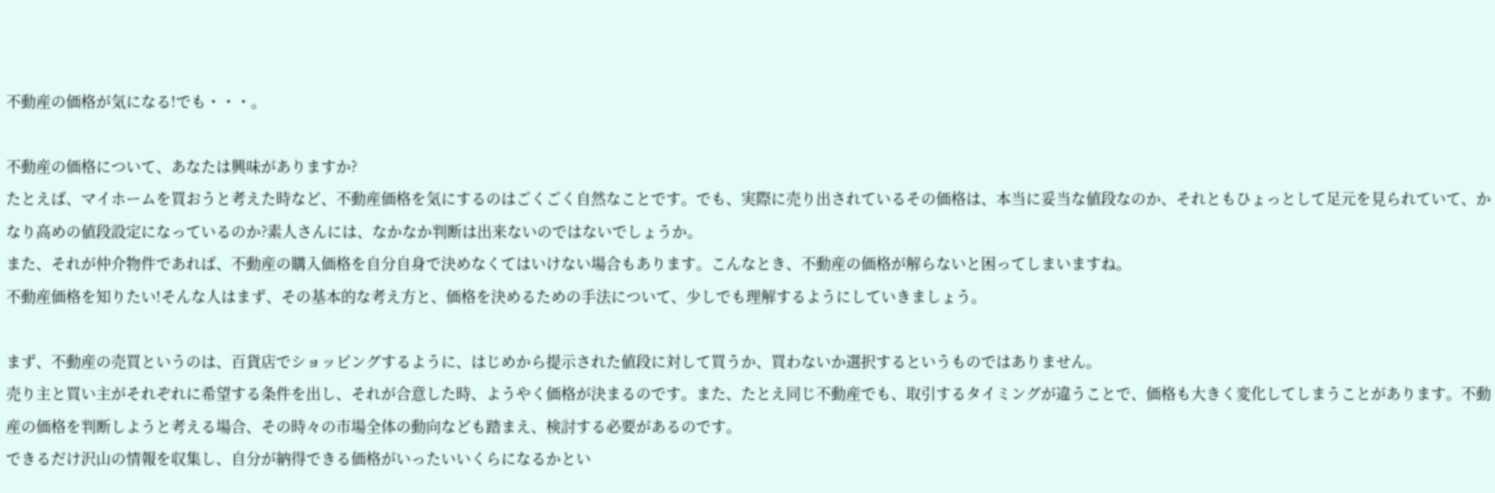不動産の価格が気になる!でも・・・。

不動産の価格について、あなたは興味がありますか?
たとえば、マイホームを買おうと考えた時など、不動産価格を気にするのはごくごく自然なことです。でも、実際に売り出されているその価格は、本当に妥当な値段なのか、それともひょっとして足元を見られていて、かなり高めの値段設定になっているのか?素人さんには、なかなか判断は出来ないのではないでしょうか。
また、それが仲介物件であれば、不動産の購入価格を自分自身で決めなくてはいけない場合もあります。こんなとき、不動産の価格が解らないと困ってしまいますね。
不動産価格を知りたい!そんな人はまず、その基本的な考え方と、価格を決めるための手法について、少しでも理解するようにしていきましょう。

まず、不動産の売買というのは、百貨店でショッピングするように、はじめから提示された値段に対して買うか、買わないか選択するというものではありません。
売り主と買い主がそれぞれに希望する条件を出し、それが合意した時、ようやく価格が決まるのです。また、たとえ同じ不動産でも、取引するタイミングが違うことで、価格も大きく変化してしまうことがあります。不動産の価格を判断しようと考える場合、その時々の市場全体の動向なども踏まえ、検討する必要があるのです。
できるだけ沢山の情報を収集し、自分が納得できる価格がいったいいくらになるかとい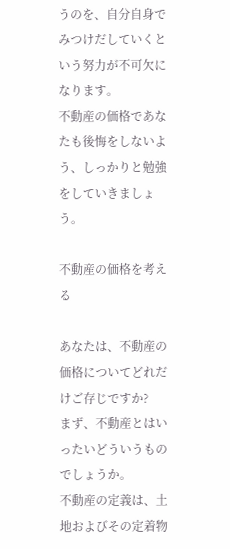うのを、自分自身でみつけだしていくという努力が不可欠になります。
不動産の価格であなたも後悔をしないよう、しっかりと勉強をしていきましょう。

不動産の価格を考える

あなたは、不動産の価格についてどれだけご存じですか?
まず、不動産とはいったいどういうものでしょうか。
不動産の定義は、土地およびその定着物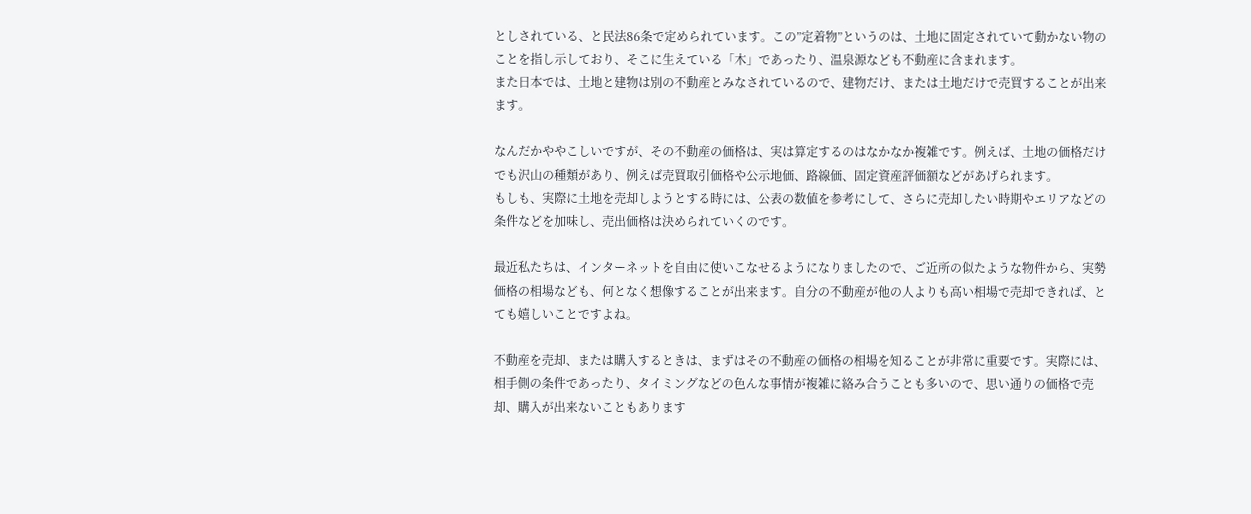としされている、と民法86条で定められています。この”定着物”というのは、土地に固定されていて動かない物のことを指し示しており、そこに生えている「木」であったり、温泉源なども不動産に含まれます。
また日本では、土地と建物は別の不動産とみなされているので、建物だけ、または土地だけで売買することが出来ます。

なんだかややこしいですが、その不動産の価格は、実は算定するのはなかなか複雑です。例えば、土地の価格だけでも沢山の種類があり、例えば売買取引価格や公示地価、路線価、固定資産評価額などがあげられます。
もしも、実際に土地を売却しようとする時には、公表の数値を参考にして、さらに売却したい時期やエリアなどの条件などを加味し、売出価格は決められていくのです。

最近私たちは、インターネットを自由に使いこなせるようになりましたので、ご近所の似たような物件から、実勢価格の相場なども、何となく想像することが出来ます。自分の不動産が他の人よりも高い相場で売却できれば、とても嬉しいことですよね。

不動産を売却、または購入するときは、まずはその不動産の価格の相場を知ることが非常に重要です。実際には、相手側の条件であったり、タイミングなどの色んな事情が複雑に絡み合うことも多いので、思い通りの価格で売却、購入が出来ないこともあります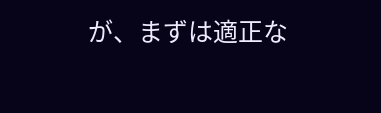が、まずは適正な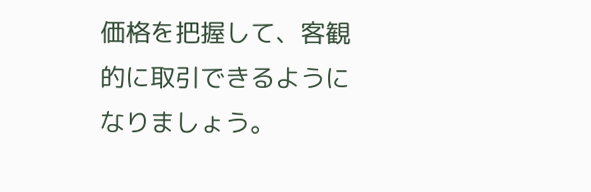価格を把握して、客観的に取引できるようになりましょう。